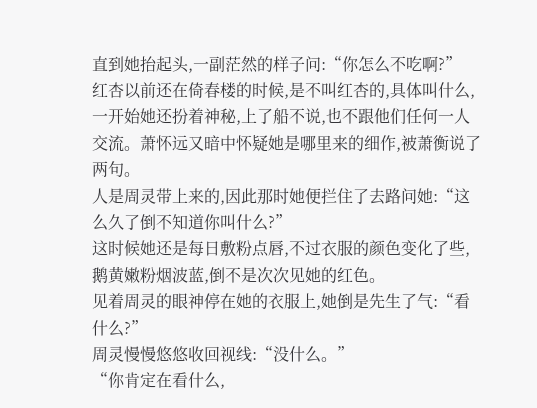直到她抬起头,一副茫然的样子问:“你怎么不吃啊?”
红杏以前还在倚春楼的时候,是不叫红杏的,具体叫什么,一开始她还扮着神秘,上了船不说,也不跟他们任何一人交流。萧怀远又暗中怀疑她是哪里来的细作,被萧衡说了两句。
人是周灵带上来的,因此那时她便拦住了去路问她:“这么久了倒不知道你叫什么?”
这时候她还是每日敷粉点唇,不过衣服的颜色变化了些,鹅黄嫩粉烟波蓝,倒不是次次见她的红色。
见着周灵的眼神停在她的衣服上,她倒是先生了气:“看什么?”
周灵慢慢悠悠收回视线:“没什么。”
“你肯定在看什么,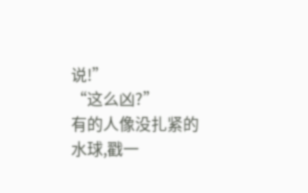说!”
“这么凶?”
有的人像没扎紧的水球,戳一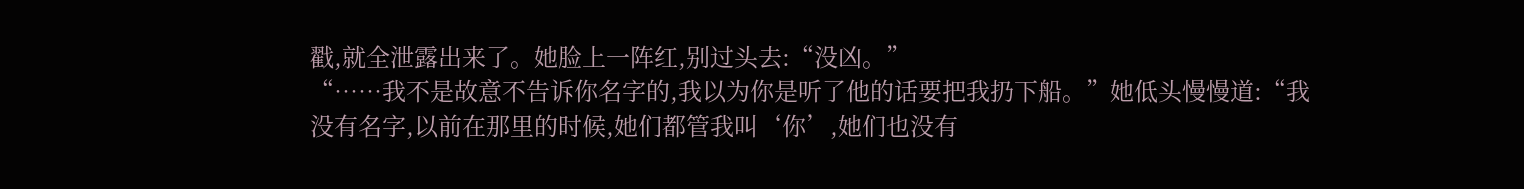戳,就全泄露出来了。她脸上一阵红,别过头去:“没凶。”
“……我不是故意不告诉你名字的,我以为你是听了他的话要把我扔下船。”她低头慢慢道:“我没有名字,以前在那里的时候,她们都管我叫‘你’,她们也没有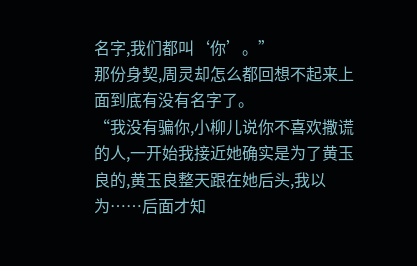名字,我们都叫‘你’。”
那份身契,周灵却怎么都回想不起来上面到底有没有名字了。
“我没有骗你,小柳儿说你不喜欢撒谎的人,一开始我接近她确实是为了黄玉良的,黄玉良整天跟在她后头,我以为……后面才知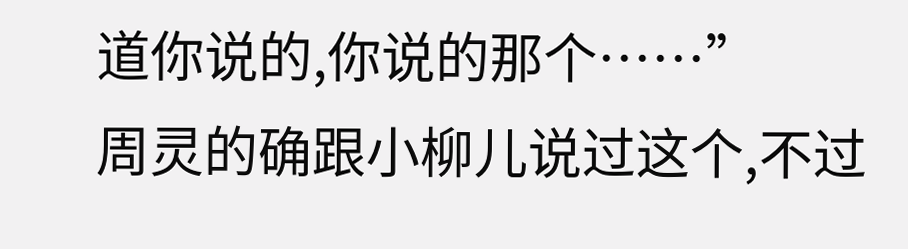道你说的,你说的那个……”
周灵的确跟小柳儿说过这个,不过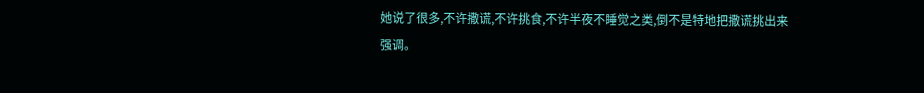她说了很多,不许撒谎,不许挑食,不许半夜不睡觉之类,倒不是特地把撒谎挑出来强调。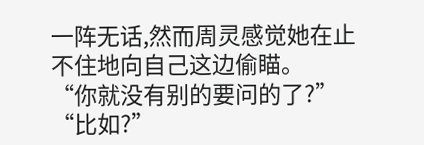一阵无话,然而周灵感觉她在止不住地向自己这边偷瞄。
“你就没有别的要问的了?”
“比如?”